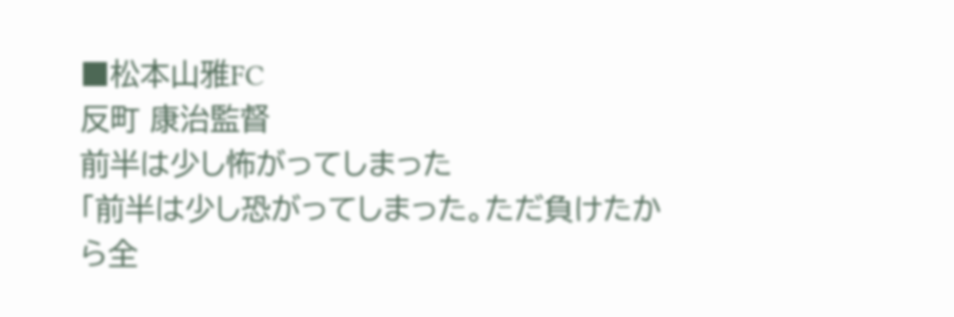■松本山雅FC
反町 康治監督
前半は少し怖がってしまった
「前半は少し恐がってしまった。ただ負けたから全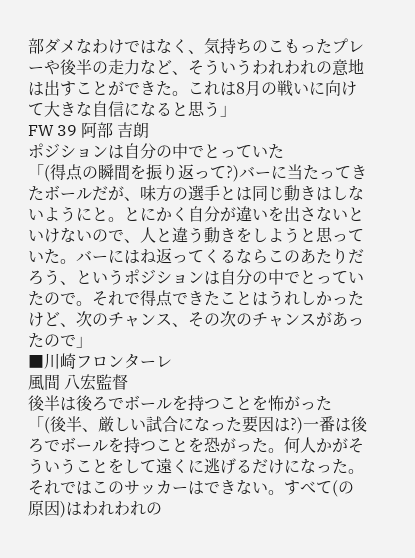部ダメなわけではなく、気持ちのこもったプレーや後半の走力など、そういうわれわれの意地は出すことができた。これは8月の戦いに向けて大きな自信になると思う」
FW 39 阿部 吉朗
ポジションは自分の中でとっていた
「(得点の瞬間を振り返って?)バーに当たってきたボールだが、味方の選手とは同じ動きはしないようにと。とにかく自分が違いを出さないといけないので、人と違う動きをしようと思っていた。バーにはね返ってくるならこのあたりだろう、というポジションは自分の中でとっていたので。それで得点できたことはうれしかったけど、次のチャンス、その次のチャンスがあったので」
■川崎フロンターレ
風間 八宏監督
後半は後ろでボールを持つことを怖がった
「(後半、厳しい試合になった要因は?)一番は後ろでボールを持つことを恐がった。何人かがそういうことをして遠くに逃げるだけになった。それではこのサッカーはできない。すべて(の原因)はわれわれの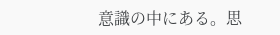意識の中にある。思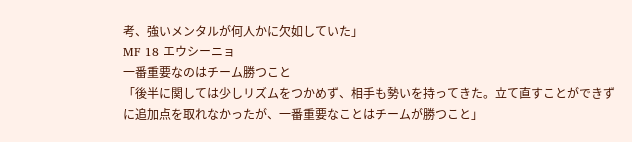考、強いメンタルが何人かに欠如していた」
MF 18 エウシーニョ
一番重要なのはチーム勝つこと
「後半に関しては少しリズムをつかめず、相手も勢いを持ってきた。立て直すことができずに追加点を取れなかったが、一番重要なことはチームが勝つこと」